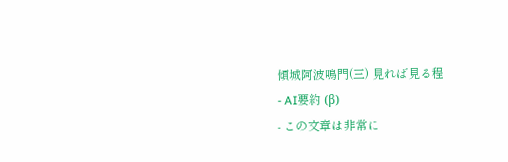傾城阿波鳴門(三) 見れば見る程
- AI要約 (β)
- この文章は非常に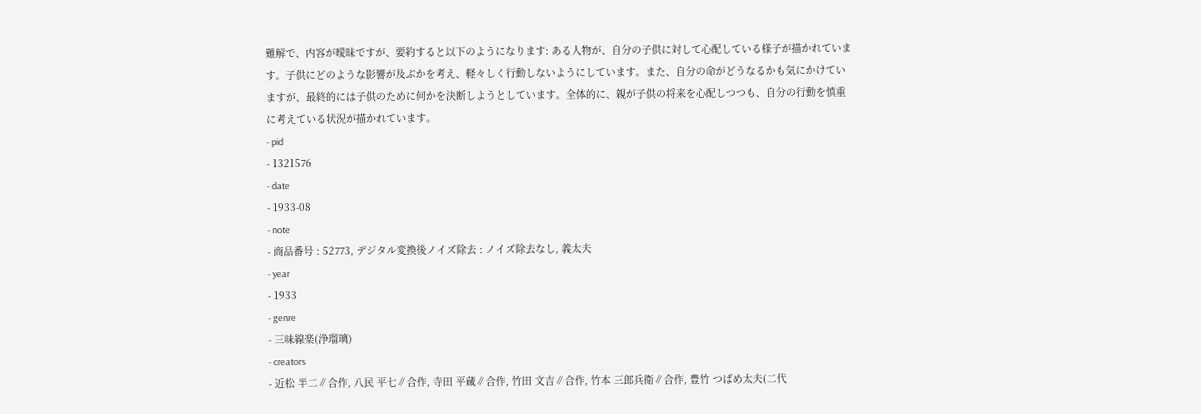難解で、内容が曖昧ですが、要約すると以下のようになります: ある人物が、自分の子供に対して心配している様子が描かれています。子供にどのような影響が及ぶかを考え、軽々しく行動しないようにしています。また、自分の命がどうなるかも気にかけていますが、最終的には子供のために何かを決断しようとしています。全体的に、親が子供の将来を心配しつつも、自分の行動を慎重に考えている状況が描かれています。
- pid
- 1321576
- date
- 1933-08
- note
- 商品番号 : 52773, デジタル変換後ノイズ除去 : ノイズ除去なし, 義太夫
- year
- 1933
- genre
- 三味線楽(浄瑠璃)
- creators
- 近松 半二∥合作, 八民 平七∥合作, 寺田 平蔵∥合作, 竹田 文吉∥合作, 竹本 三郎兵衛∥合作, 豊竹 つばめ太夫(二代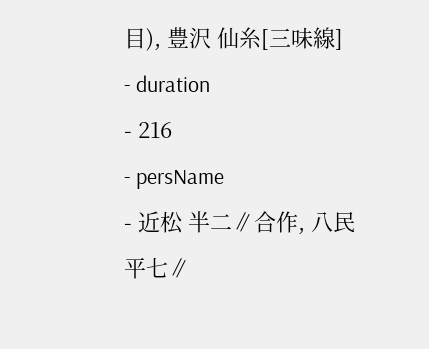目), 豊沢 仙糸[三味線]
- duration
- 216
- persName
- 近松 半二∥合作, 八民 平七∥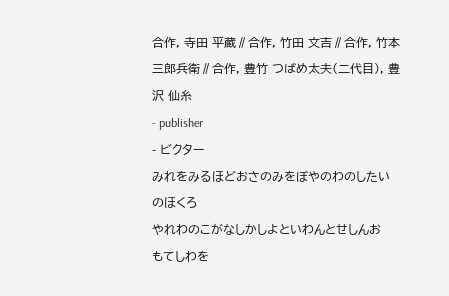合作, 寺田 平蔵∥合作, 竹田 文吉∥合作, 竹本 三郎兵衛∥合作, 豊竹 つばめ太夫(二代目), 豊沢 仙糸
- publisher
- ビクター
みれをみるほどおさのみをぼやのわのしたいのほくろ
やれわのこがなしかしよといわんとせしんお
もてしわを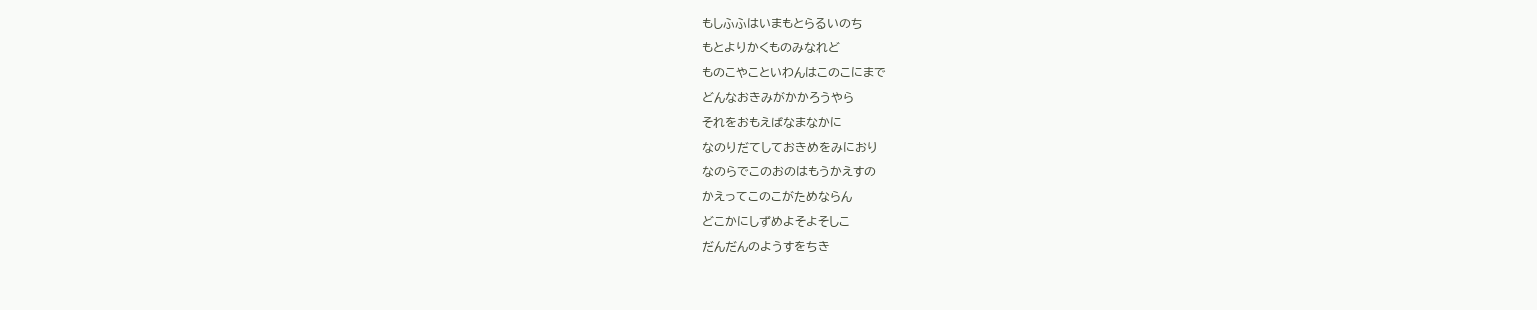もしふふはいまもとらるいのち
もとよりかくものみなれど
ものこやこといわんはこのこにまで
どんなおきみがかかろうやら
それをおもえばなまなかに
なのりだてしておきめをみにおり
なのらでこのおのはもうかえすの
かえってこのこがためならん
どこかにしずめよそよそしこ
だんだんのようすをちき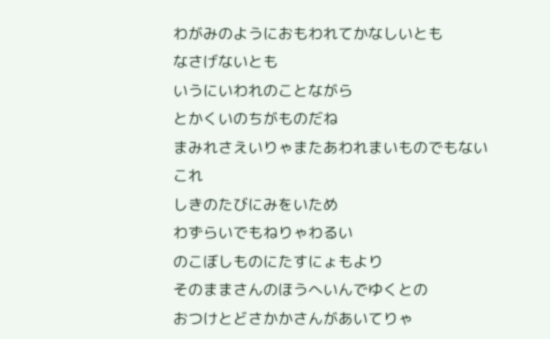わがみのようにおもわれてかなしいとも
なさげないとも
いうにいわれのことながら
とかくいのちがものだね
まみれさえいりゃまたあわれまいものでもない
これ
しきのたびにみをいため
わずらいでもねりゃわるい
のこぼしものにたすにょもより
そのままさんのほうへいんでゆくとの
おつけとどさかかさんがあいてりゃ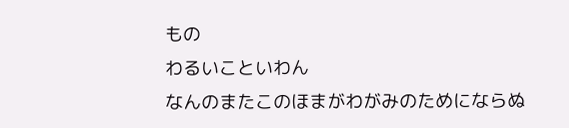もの
わるいこといわん
なんのまたこのほまがわがみのためにならぬ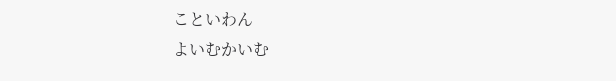こといわん
よいむかいむ